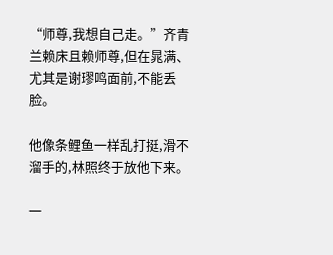“师尊,我想自己走。”齐青兰赖床且赖师尊,但在晁满、尤其是谢璆鸣面前,不能丢脸。

他像条鲤鱼一样乱打挺,滑不溜手的,林照终于放他下来。

一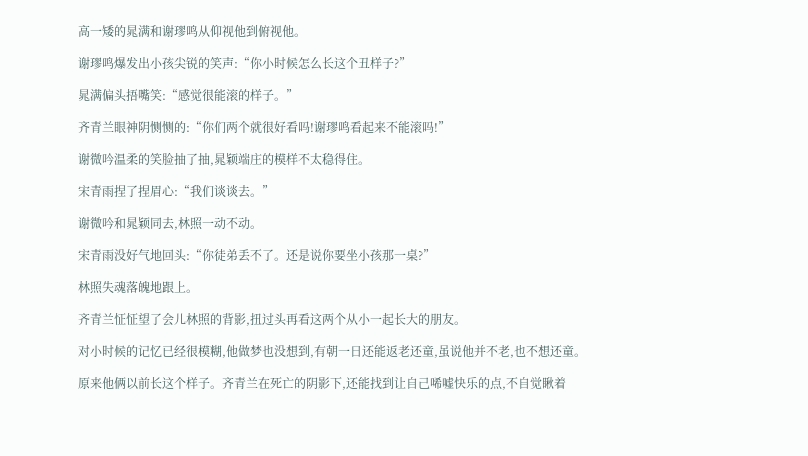高一矮的晁满和谢璆鸣从仰视他到俯视他。

谢璆鸣爆发出小孩尖锐的笑声:“你小时候怎么长这个丑样子?”

晁满偏头捂嘴笑:“感觉很能滚的样子。”

齐青兰眼神阴恻恻的:“你们两个就很好看吗!谢璆鸣看起来不能滚吗!”

谢微吟温柔的笑脸抽了抽,晁颖端庄的模样不太稳得住。

宋青雨捏了捏眉心:“我们谈谈去。”

谢微吟和晁颖同去,林照一动不动。

宋青雨没好气地回头:“你徒弟丢不了。还是说你要坐小孩那一桌?”

林照失魂落魄地跟上。

齐青兰怔怔望了会儿林照的背影,扭过头再看这两个从小一起长大的朋友。

对小时候的记忆已经很模糊,他做梦也没想到,有朝一日还能返老还童,虽说他并不老,也不想还童。

原来他俩以前长这个样子。齐青兰在死亡的阴影下,还能找到让自己唏嘘快乐的点,不自觉瞅着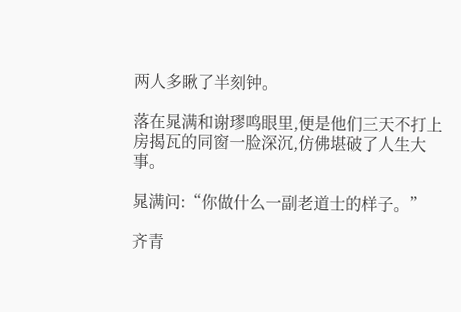两人多瞅了半刻钟。

落在晁满和谢璆鸣眼里,便是他们三天不打上房揭瓦的同窗一脸深沉,仿佛堪破了人生大事。

晁满问:“你做什么一副老道士的样子。”

齐青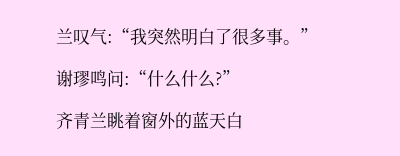兰叹气:“我突然明白了很多事。”

谢璆鸣问:“什么什么?”

齐青兰眺着窗外的蓝天白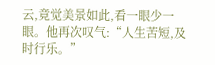云,竟觉美景如此,看一眼少一眼。他再次叹气:“人生苦短,及时行乐。”